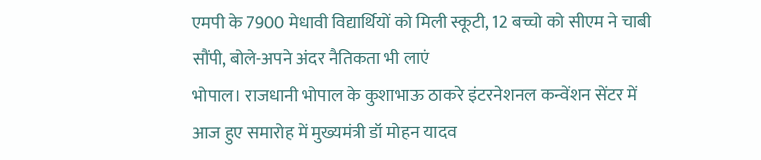एमपी के 7900 मेधावी विद्यार्थियों को मिली स्कूटी, 12 बच्चो को सीएम ने चाबी सौंपी, बोले-अपने अंदर नैतिकता भी लाएं
भोपाल। राजधानी भोपाल के कुशाभाऊ ठाकरे इंटरनेशनल कन्वेंशन सेंटर में आज हुए समारोह में मुख्यमंत्री डॉ मोहन यादव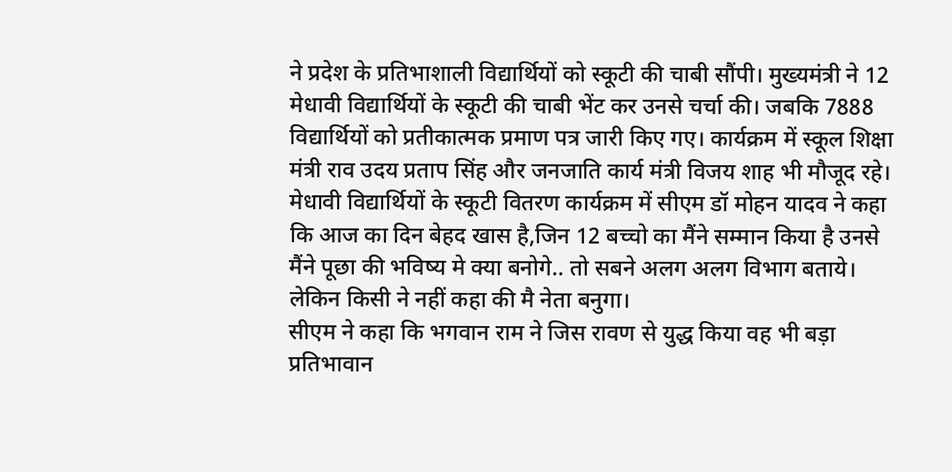ने प्रदेश के प्रतिभाशाली विद्यार्थियों को स्कूटी की चाबी सौंपी। मुख्यमंत्री ने 12 मेधावी विद्यार्थियों के स्कूटी की चाबी भेंट कर उनसे चर्चा की। जबकि 7888 विद्यार्थियों को प्रतीकात्मक प्रमाण पत्र जारी किए गए। कार्यक्रम में स्कूल शिक्षा मंत्री राव उदय प्रताप सिंह और जनजाति कार्य मंत्री विजय शाह भी मौजूद रहे। मेधावी विद्यार्थियों के स्कूटी वितरण कार्यक्रम में सीएम डॉ मोहन यादव ने कहा कि आज का दिन बेहद खास है,जिन 12 बच्चो का मैंने सम्मान किया है उनसे मैंने पूछा की भविष्य मे क्या बनोगे.. तो सबने अलग अलग विभाग बताये। लेकिन किसी ने नहीं कहा की मै नेता बनुगा।
सीएम ने कहा कि भगवान राम ने जिस रावण से युद्ध किया वह भी बड़ा प्रतिभावान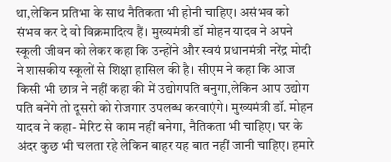था,लेकिन प्रतिभा के साथ नैतिकता भी होनी चाहिए। असंभव को संभव कर दे वो विक्रमादित्य हैं। मुख्यमंत्री डॉ मोहन यादव ने अपने स्कूली जीवन को लेकर कहा कि उन्होंने और स्वयं प्रधानमंत्री नरेंद्र मोदी ने शासकीय स्कूलों से शिक्षा हासिल की है। सीएम ने कहा कि आज किसी भी छात्र ने नहीं कहा की में उद्योगपति बनुगा,लेकिन आप उद्योग पति बनेंगे तो दूसरो को रोजगार उपलब्ध करवाएंगे। मुख्यमंत्री डॉ. मोहन यादव ने कहा- मेरिट से काम नहीं बनेगा, नैतिकता भी चाहिए। घर के अंदर कुछ भी चलता रहे लेकिन बाहर यह बात नहीं जानी चाहिए। हमारे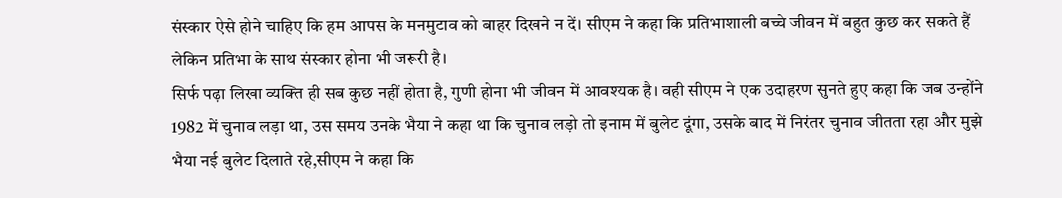संस्कार ऐसे होने चाहिए कि हम आपस के मनमुटाव को बाहर दिखने न दें। सीएम ने कहा कि प्रतिभाशाली बच्चे जीवन में बहुत कुछ कर सकते हैं लेकिन प्रतिभा के साथ संस्कार होना भी जरूरी है।
सिर्फ पढ़ा लिखा व्यक्ति ही सब कुछ नहीं होता है, गुणी होना भी जीवन में आवश्यक है। वही सीएम ने एक उदाहरण सुनते हुए कहा कि जब उन्होंने 1982 में चुनाव लड़ा था, उस समय उनके भैया ने कहा था कि चुनाव लड़ो तो इनाम में बुलेट दूंगा, उसके बाद में निरंतर चुनाव जीतता रहा और मुझे भैया नई बुलेट दिलाते रहे,सीएम ने कहा कि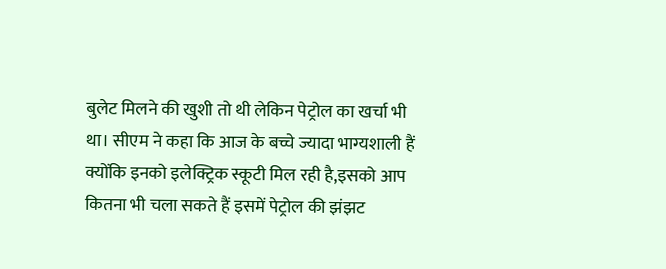बुलेट मिलने की खुशी तो थी लेकिन पेट्रोल का खर्चा भी था। सीएम ने कहा कि आज के बच्चे ज्यादा भाग्यशाली हैं क्योंकि इनको इलेक्ट्रिक स्कूटी मिल रही है,इसको आप कितना भी चला सकते हैं इसमें पेट्रोल की झंझट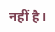नहीं है।